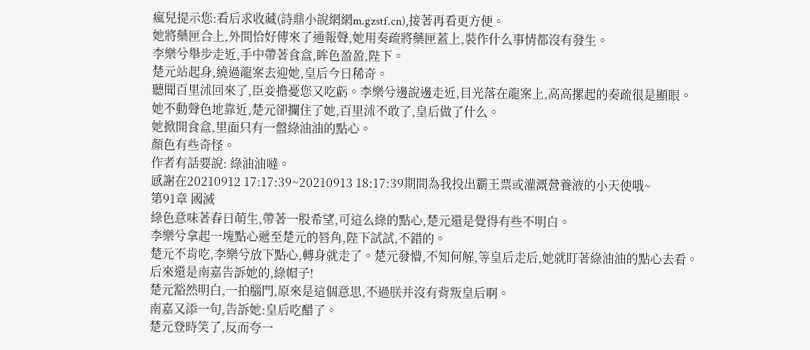瘋兒提示您:看后求收藏(詩鼎小說網網m.gzstf.cn),接著再看更方便。
她將藥匣合上,外間恰好傳來了通報聲,她用奏疏將藥匣蓋上,裝作什么事情都沒有發生。
李樂兮舉步走近,手中帶著食盒,眸色盈盈,陛下。
楚元站起身,繞過龍案去迎她,皇后今日稀奇。
聽聞百里沭回來了,臣妾擔憂您又吃虧。李樂兮邊說邊走近,目光落在龍案上,高高摞起的奏疏很是顯眼。
她不動聲色地靠近,楚元卻攔住了她,百里沭不敢了,皇后做了什么。
她掀開食盒,里面只有一盤綠油油的點心。
顏色有些奇怪。
作者有話要說: 綠油油噠。
感謝在20210912 17:17:39~20210913 18:17:39期間為我投出霸王票或灌溉營養液的小天使哦~
第91章 國滅
綠色意味著春日萌生,帶著一股希望,可這么綠的點心,楚元還是覺得有些不明白。
李樂兮拿起一塊點心遞至楚元的唇角,陛下試試,不錯的。
楚元不肯吃,李樂兮放下點心,轉身就走了。楚元發懵,不知何解,等皇后走后,她就盯著綠油油的點心去看。
后來還是南嘉告訴她的,綠帽子!
楚元豁然明白,一拍腦門,原來是這個意思,不過朕并沒有背叛皇后啊。
南嘉又添一句,告訴她:皇后吃醋了。
楚元登時笑了,反而夸一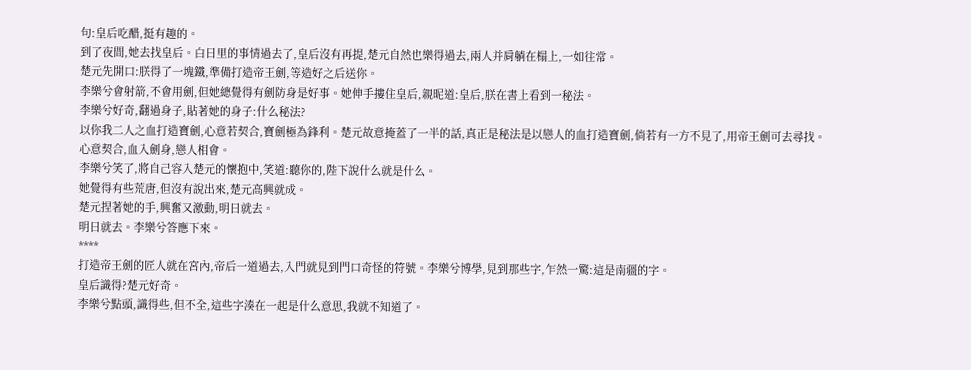句:皇后吃醋,挺有趣的。
到了夜間,她去找皇后。白日里的事情過去了,皇后沒有再提,楚元自然也樂得過去,兩人并肩躺在榻上,一如往常。
楚元先開口:朕得了一塊鐵,準備打造帝王劍,等造好之后送你。
李樂兮會射箭,不會用劍,但她總覺得有劍防身是好事。她伸手摟住皇后,親昵道:皇后,朕在書上看到一秘法。
李樂兮好奇,翻過身子,貼著她的身子:什么秘法?
以你我二人之血打造寶劍,心意若契合,寶劍極為鋒利。楚元故意掩蓋了一半的話,真正是秘法是以戀人的血打造寶劍,倘若有一方不見了,用帝王劍可去尋找。
心意契合,血入劍身,戀人相會。
李樂兮笑了,將自己容入楚元的懷抱中,笑道:聽你的,陛下說什么就是什么。
她覺得有些荒唐,但沒有說出來,楚元高興就成。
楚元捏著她的手,興奮又激動,明日就去。
明日就去。李樂兮答應下來。
****
打造帝王劍的匠人就在宮內,帝后一道過去,入門就見到門口奇怪的符號。李樂兮博學,見到那些字,乍然一驚:這是南疆的字。
皇后識得?楚元好奇。
李樂兮點頭,識得些,但不全,這些字湊在一起是什么意思,我就不知道了。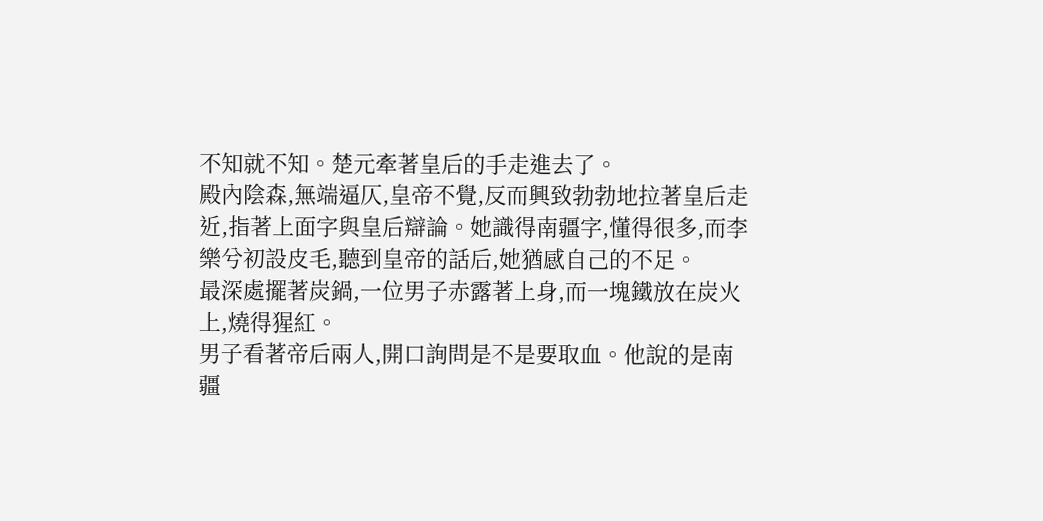不知就不知。楚元牽著皇后的手走進去了。
殿內陰森,無端逼仄,皇帝不覺,反而興致勃勃地拉著皇后走近,指著上面字與皇后辯論。她識得南疆字,懂得很多,而李樂兮初設皮毛,聽到皇帝的話后,她猶感自己的不足。
最深處擺著炭鍋,一位男子赤露著上身,而一塊鐵放在炭火上,燒得猩紅。
男子看著帝后兩人,開口詢問是不是要取血。他說的是南疆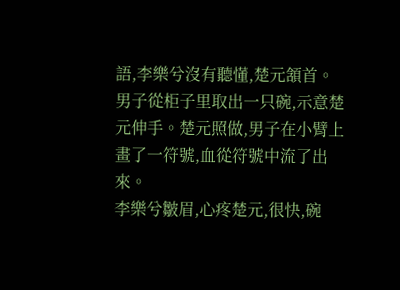語,李樂兮沒有聽懂,楚元頷首。
男子從柜子里取出一只碗,示意楚元伸手。楚元照做,男子在小臂上畫了一符號,血從符號中流了出來。
李樂兮皺眉,心疼楚元,很快,碗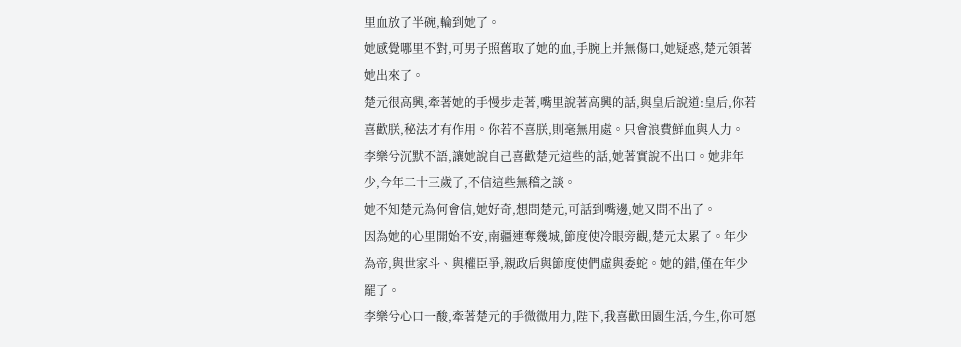里血放了半碗,輪到她了。
她感覺哪里不對,可男子照舊取了她的血,手腕上并無傷口,她疑惑,楚元領著她出來了。
楚元很高興,牽著她的手慢步走著,嘴里說著高興的話,與皇后說道:皇后,你若喜歡朕,秘法才有作用。你若不喜朕,則毫無用處。只會浪費鮮血與人力。
李樂兮沉默不語,讓她說自己喜歡楚元這些的話,她著實說不出口。她非年少,今年二十三歲了,不信這些無稽之談。
她不知楚元為何會信,她好奇,想問楚元,可話到嘴邊,她又問不出了。
因為她的心里開始不安,南疆連奪幾城,節度使冷眼旁觀,楚元太累了。年少為帝,與世家斗、與權臣爭,親政后與節度使們虛與委蛇。她的錯,僅在年少罷了。
李樂兮心口一酸,牽著楚元的手微微用力,陛下,我喜歡田園生活,今生,你可愿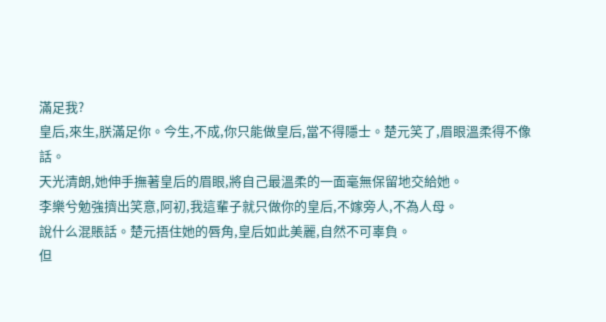滿足我?
皇后,來生,朕滿足你。今生,不成,你只能做皇后,當不得隱士。楚元笑了,眉眼溫柔得不像話。
天光清朗,她伸手撫著皇后的眉眼,將自己最溫柔的一面毫無保留地交給她。
李樂兮勉強擠出笑意,阿初,我這輩子就只做你的皇后,不嫁旁人,不為人母。
說什么混賬話。楚元捂住她的唇角,皇后如此美麗,自然不可辜負。
但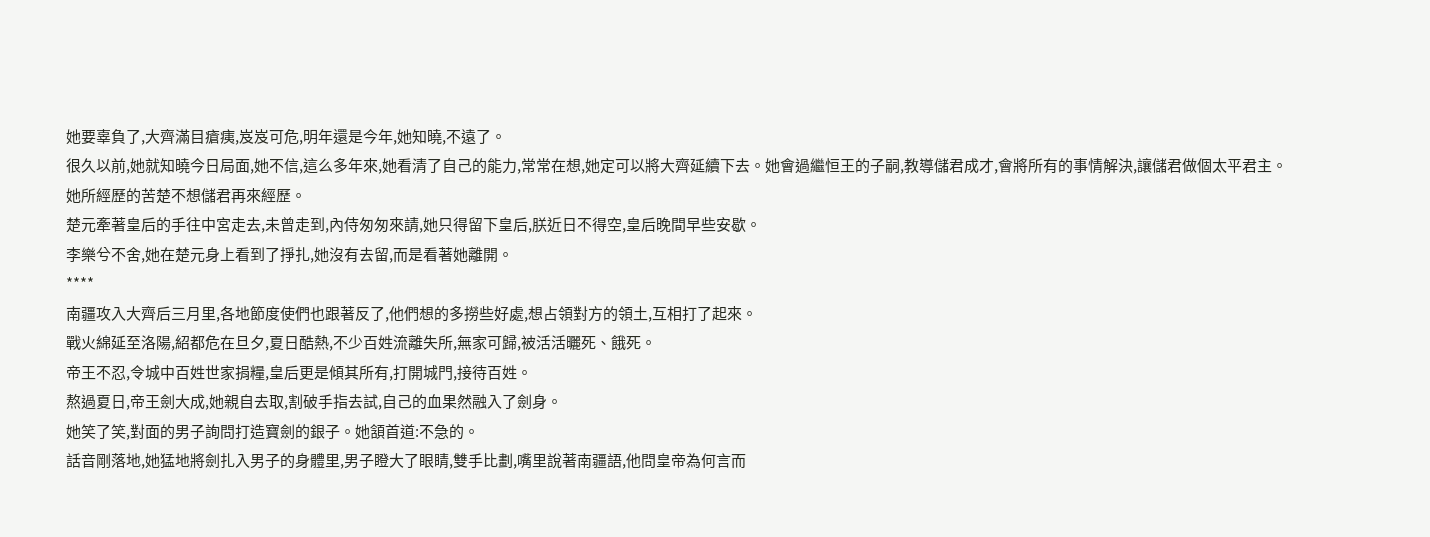她要辜負了,大齊滿目瘡痍,岌岌可危,明年還是今年,她知曉,不遠了。
很久以前,她就知曉今日局面,她不信,這么多年來,她看清了自己的能力,常常在想,她定可以將大齊延續下去。她會過繼恒王的子嗣,教導儲君成才,會將所有的事情解決,讓儲君做個太平君主。
她所經歷的苦楚不想儲君再來經歷。
楚元牽著皇后的手往中宮走去,未曾走到,內侍匆匆來請,她只得留下皇后,朕近日不得空,皇后晚間早些安歇。
李樂兮不舍,她在楚元身上看到了掙扎,她沒有去留,而是看著她離開。
****
南疆攻入大齊后三月里,各地節度使們也跟著反了,他們想的多撈些好處,想占領對方的領土,互相打了起來。
戰火綿延至洛陽,紹都危在旦夕,夏日酷熱,不少百姓流離失所,無家可歸,被活活曬死、餓死。
帝王不忍,令城中百姓世家捐糧,皇后更是傾其所有,打開城門,接待百姓。
熬過夏日,帝王劍大成,她親自去取,割破手指去試,自己的血果然融入了劍身。
她笑了笑,對面的男子詢問打造寶劍的銀子。她頷首道:不急的。
話音剛落地,她猛地將劍扎入男子的身體里,男子瞪大了眼睛,雙手比劃,嘴里說著南疆語,他問皇帝為何言而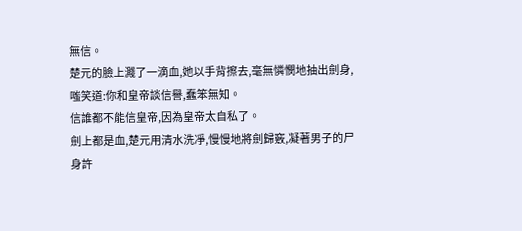無信。
楚元的臉上濺了一滴血,她以手背擦去,毫無憐憫地抽出劍身,嗤笑道:你和皇帝談信譽,蠢笨無知。
信誰都不能信皇帝,因為皇帝太自私了。
劍上都是血,楚元用清水洗凈,慢慢地將劍歸竅,凝著男子的尸身許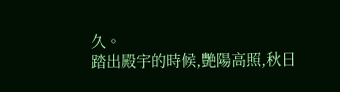久。
踏出殿宇的時候,艷陽高照,秋日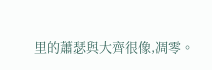里的蕭瑟與大齊很像,凋零。